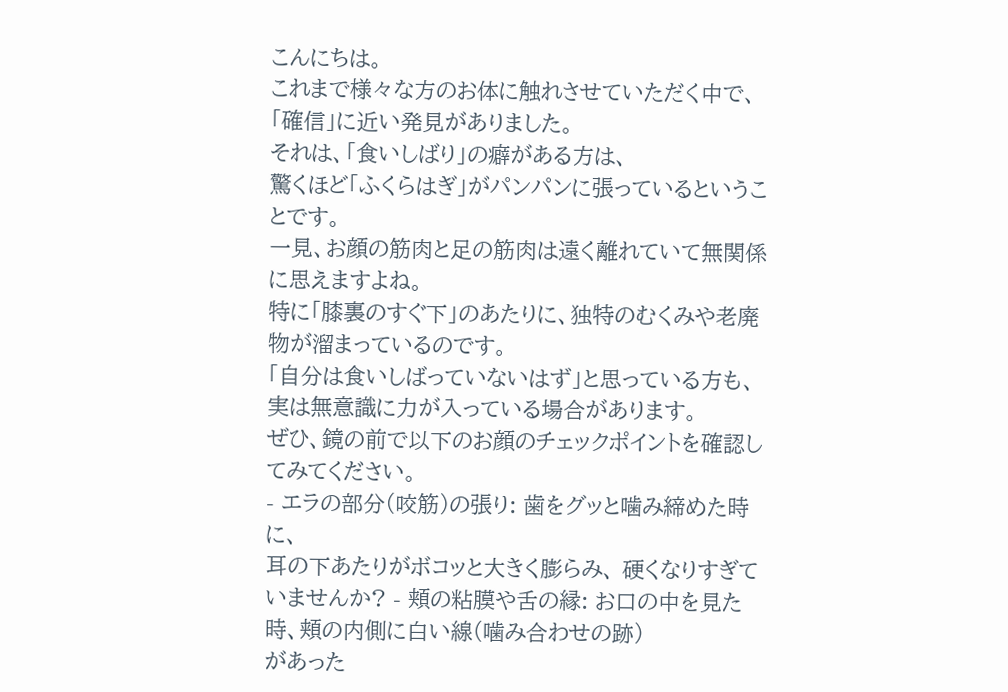こんにちは。
これまで様々な方のお体に触れさせていただく中で、
「確信」に近い発見がありました。
それは、「食いしばり」の癖がある方は、
驚くほど「ふくらはぎ」がパンパンに張っているということです。
一見、お顔の筋肉と足の筋肉は遠く離れていて無関係に思えますよね。
特に「膝裏のすぐ下」のあたりに、独特のむくみや老廃物が溜まっているのです。
「自分は食いしばっていないはず」と思っている方も、実は無意識に力が入っている場合があります。
ぜひ、鏡の前で以下のお顔のチェックポイントを確認してみてください。
- エラの部分(咬筋)の張り: 歯をグッと噛み締めた時に、
耳の下あたりがボコッと大きく膨らみ、 硬くなりすぎていませんか? - 頬の粘膜や舌の縁: お口の中を見た時、頬の内側に白い線(噛み合わせの跡)
があった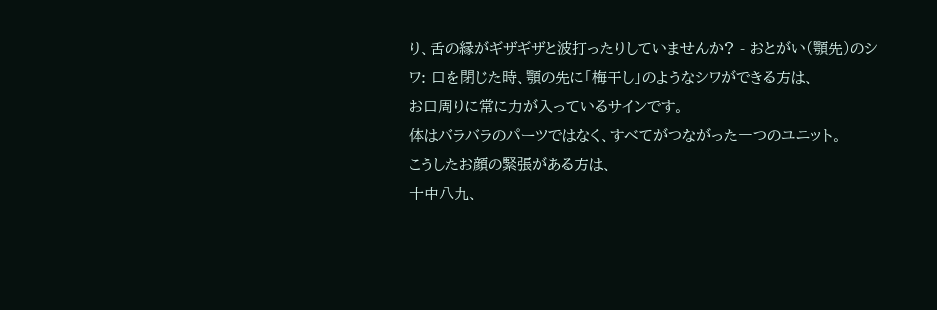り、舌の縁がギザギザと波打ったりしていませんか? - おとがい(顎先)のシワ: 口を閉じた時、顎の先に「梅干し」のようなシワができる方は、
お口周りに常に力が入っているサインです。
体はバラバラのパーツではなく、すべてがつながった一つのユニット。
こうしたお顔の緊張がある方は、
十中八九、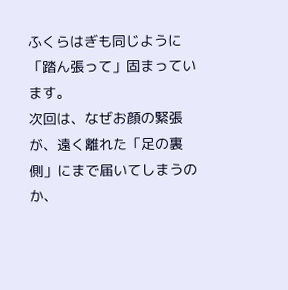ふくらはぎも同じように「踏ん張って」固まっています。
次回は、なぜお顔の緊張が、遠く離れた「足の裏側」にまで届いてしまうのか、